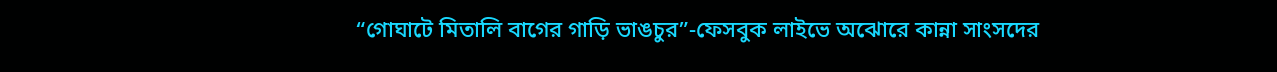“গোঘাটে মিতালি বাগের গাড়ি ভাঙচুর”-ফেসবুক লাইভে অঝোরে কান্না সাংসদের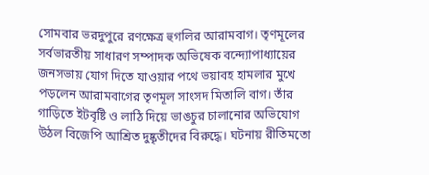সোমবার ভরদুপুরে রণক্ষেত্র হুগলির আরামবাগ। তৃণমূলের সর্বভারতীয় সাধারণ সম্পাদক অভিষেক বন্দ্যোপাধ্যায়ের জনসভায় যোগ দিতে যাওয়ার পথে ভয়াবহ হামলার মুখে পড়লেন আরামবাগের তৃণমূল সাংসদ মিতালি বাগ। তাঁর গাড়িতে ইটবৃষ্টি ও লাঠি দিয়ে ভাঙচুর চালানোর অভিযোগ উঠল বিজেপি আশ্রিত দুষ্কৃতীদের বিরুদ্ধে। ঘটনায় রীতিমতো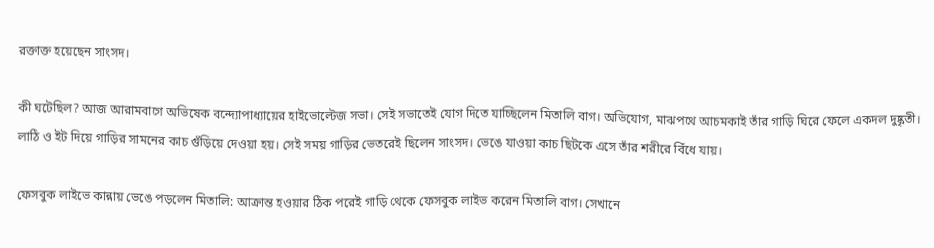রক্তাক্ত হয়েছেন সাংসদ।

কী ঘটেছিল? আজ আরামবাগে অভিষেক বন্দ্যোপাধ্যায়ের হাইভোল্টেজ সভা। সেই সভাতেই যোগ দিতে যাচ্ছিলেন মিতালি বাগ। অভিযোগ, মাঝপথে আচমকাই তাঁর গাড়ি ঘিরে ফেলে একদল দুষ্কৃতী। লাঠি ও ইট দিয়ে গাড়ির সামনের কাচ গুঁড়িয়ে দেওয়া হয়। সেই সময় গাড়ির ভেতরেই ছিলেন সাংসদ। ভেঙে যাওয়া কাচ ছিটকে এসে তাঁর শরীরে বিঁধে যায়।

ফেসবুক লাইভে কান্নায় ভেঙে পড়লেন মিতালি: আক্রান্ত হওয়ার ঠিক পরেই গাড়ি থেকে ফেসবুক লাইভ করেন মিতালি বাগ। সেখানে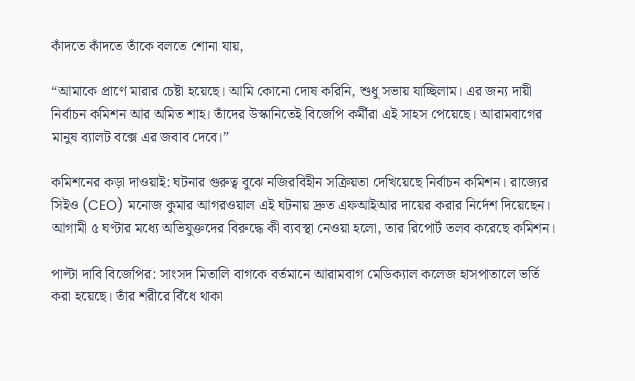কাঁদতে কাঁদতে তাঁকে বলতে শোনা যায়,

“আমাকে প্রাণে মারার চেষ্টা হয়েছে। আমি কোনো দোষ করিনি, শুধু সভায় যাচ্ছিলাম। এর জন্য দায়ী নির্বাচন কমিশন আর অমিত শাহ। তাঁদের উস্কানিতেই বিজেপি কর্মীরা এই সাহস পেয়েছে। আরামবাগের মানুষ ব্যালট বক্সে এর জবাব দেবে।”

কমিশনের কড়া দাওয়াই: ঘটনার গুরুত্ব বুঝে নজিরবিহীন সক্রিয়তা দেখিয়েছে নির্বাচন কমিশন। রাজ্যের সিইও (CEO) মনোজ কুমার আগরওয়াল এই ঘটনায় দ্রুত এফআইআর দায়ের করার নির্দেশ দিয়েছেন। আগামী ৫ ঘণ্টার মধ্যে অভিযুক্তদের বিরুদ্ধে কী ব্যবস্থা নেওয়া হলো, তার রিপোর্ট তলব করেছে কমিশন।

পাল্টা দাবি বিজেপির: সাংসদ মিতালি বাগকে বর্তমানে আরামবাগ মেডিক্যাল কলেজ হাসপাতালে ভর্তি করা হয়েছে। তাঁর শরীরে বিঁধে থাকা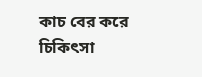কাচ বের করে চিকিৎসা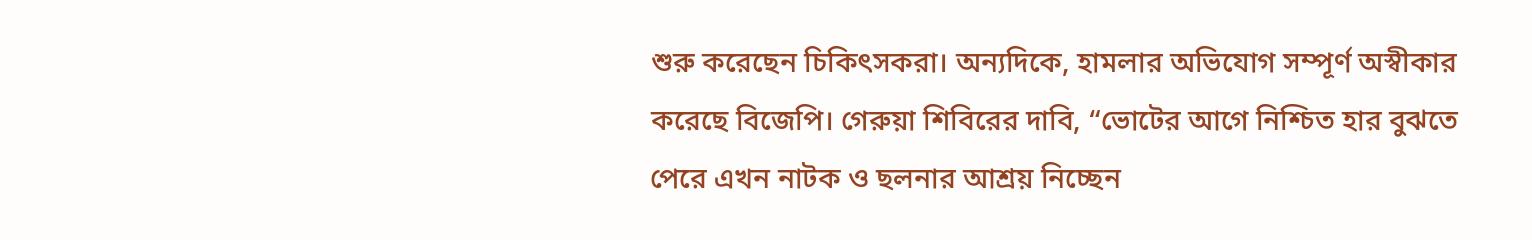শুরু করেছেন চিকিৎসকরা। অন্যদিকে, হামলার অভিযোগ সম্পূর্ণ অস্বীকার করেছে বিজেপি। গেরুয়া শিবিরের দাবি, “ভোটের আগে নিশ্চিত হার বুঝতে পেরে এখন নাটক ও ছলনার আশ্রয় নিচ্ছেন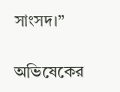সাংসদ।”

অভিষেকের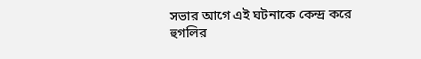সভার আগে এই ঘটনাকে কেন্দ্র করে হুগলির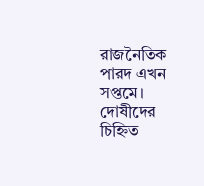রাজনৈতিক পারদ এখন সপ্তমে। দোষীদের চিহ্নিত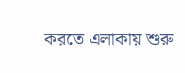করতে এলাকায় শুরু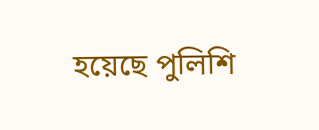হয়েছে পুলিশি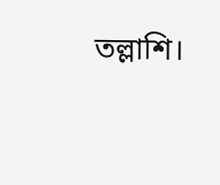তল্লাশি।